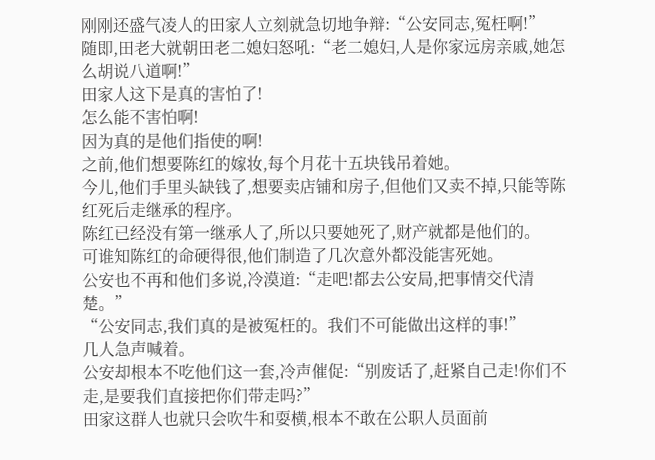刚刚还盛气凌人的田家人立刻就急切地争辩:“公安同志,冤枉啊!”
随即,田老大就朝田老二媳妇怒吼:“老二媳妇,人是你家远房亲戚,她怎么胡说八道啊!”
田家人这下是真的害怕了!
怎么能不害怕啊!
因为真的是他们指使的啊!
之前,他们想要陈红的嫁妆,每个月花十五块钱吊着她。
今儿,他们手里头缺钱了,想要卖店铺和房子,但他们又卖不掉,只能等陈红死后走继承的程序。
陈红已经没有第一继承人了,所以只要她死了,财产就都是他们的。
可谁知陈红的命硬得很,他们制造了几次意外都没能害死她。
公安也不再和他们多说,冷漠道:“走吧!都去公安局,把事情交代清楚。”
“公安同志,我们真的是被冤枉的。我们不可能做出这样的事!”
几人急声喊着。
公安却根本不吃他们这一套,冷声催促:“别废话了,赶紧自己走!你们不走,是要我们直接把你们带走吗?”
田家这群人也就只会吹牛和耍横,根本不敢在公职人员面前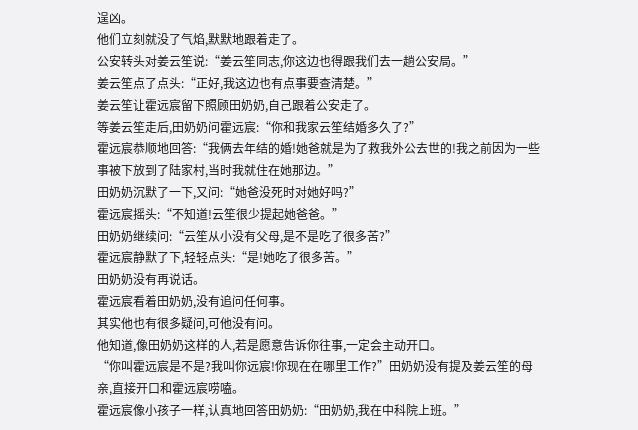逞凶。
他们立刻就没了气焰,默默地跟着走了。
公安转头对姜云笙说:“姜云笙同志,你这边也得跟我们去一趟公安局。”
姜云笙点了点头:“正好,我这边也有点事要查清楚。”
姜云笙让霍远宸留下照顾田奶奶,自己跟着公安走了。
等姜云笙走后,田奶奶问霍远宸:“你和我家云笙结婚多久了?”
霍远宸恭顺地回答:“我俩去年结的婚!她爸就是为了救我外公去世的!我之前因为一些事被下放到了陆家村,当时我就住在她那边。”
田奶奶沉默了一下,又问:“她爸没死时对她好吗?”
霍远宸摇头:“不知道!云笙很少提起她爸爸。”
田奶奶继续问:“云笙从小没有父母,是不是吃了很多苦?”
霍远宸静默了下,轻轻点头:“是!她吃了很多苦。”
田奶奶没有再说话。
霍远宸看着田奶奶,没有追问任何事。
其实他也有很多疑问,可他没有问。
他知道,像田奶奶这样的人,若是愿意告诉你往事,一定会主动开口。
“你叫霍远宸是不是?我叫你远宸!你现在在哪里工作?”田奶奶没有提及姜云笙的母亲,直接开口和霍远宸唠嗑。
霍远宸像小孩子一样,认真地回答田奶奶:“田奶奶,我在中科院上班。”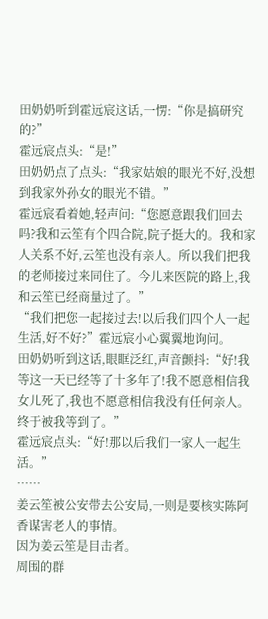田奶奶听到霍远宸这话,一愣:“你是搞研究的?”
霍远宸点头:“是!”
田奶奶点了点头:“我家姑娘的眼光不好,没想到我家外孙女的眼光不错。”
霍远宸看着她,轻声问:“您愿意跟我们回去吗?我和云笙有个四合院,院子挺大的。我和家人关系不好,云笙也没有亲人。所以我们把我的老师接过来同住了。今儿来医院的路上,我和云笙已经商量过了。”
“我们把您一起接过去!以后我们四个人一起生活,好不好?”霍远宸小心翼翼地询问。
田奶奶听到这话,眼眶泛红,声音颤抖:“好!我等这一天已经等了十多年了!我不愿意相信我女儿死了,我也不愿意相信我没有任何亲人。终于被我等到了。”
霍远宸点头:“好!那以后我们一家人一起生活。”
……
姜云笙被公安带去公安局,一则是要核实陈阿香谋害老人的事情。
因为姜云笙是目击者。
周围的群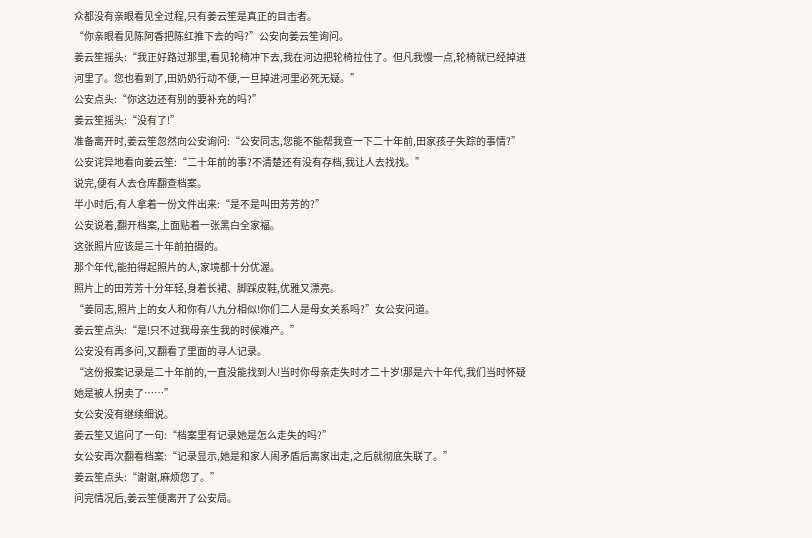众都没有亲眼看见全过程,只有姜云笙是真正的目击者。
“你亲眼看见陈阿香把陈红推下去的吗?”公安向姜云笙询问。
姜云笙摇头:“我正好路过那里,看见轮椅冲下去,我在河边把轮椅拉住了。但凡我慢一点,轮椅就已经掉进河里了。您也看到了,田奶奶行动不便,一旦掉进河里必死无疑。”
公安点头:“你这边还有别的要补充的吗?”
姜云笙摇头:“没有了!”
准备离开时,姜云笙忽然向公安询问:“公安同志,您能不能帮我查一下二十年前,田家孩子失踪的事情?”
公安诧异地看向姜云笙:“二十年前的事?不清楚还有没有存档,我让人去找找。”
说完,便有人去仓库翻查档案。
半小时后,有人拿着一份文件出来:“是不是叫田芳芳的?”
公安说着,翻开档案,上面贴着一张黑白全家福。
这张照片应该是三十年前拍摄的。
那个年代,能拍得起照片的人,家境都十分优渥。
照片上的田芳芳十分年轻,身着长裙、脚踩皮鞋,优雅又漂亮。
“姜同志,照片上的女人和你有八九分相似!你们二人是母女关系吗?”女公安问道。
姜云笙点头:“是!只不过我母亲生我的时候难产。”
公安没有再多问,又翻看了里面的寻人记录。
“这份报案记录是二十年前的,一直没能找到人!当时你母亲走失时才二十岁!那是六十年代,我们当时怀疑她是被人拐卖了……”
女公安没有继续细说。
姜云笙又追问了一句:“档案里有记录她是怎么走失的吗?”
女公安再次翻看档案:“记录显示,她是和家人闹矛盾后离家出走,之后就彻底失联了。”
姜云笙点头:“谢谢,麻烦您了。”
问完情况后,姜云笙便离开了公安局。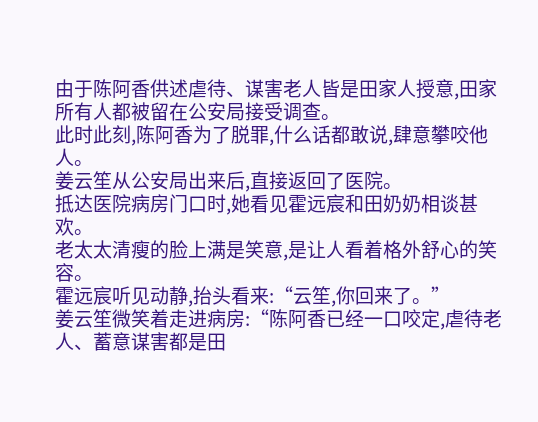由于陈阿香供述虐待、谋害老人皆是田家人授意,田家所有人都被留在公安局接受调查。
此时此刻,陈阿香为了脱罪,什么话都敢说,肆意攀咬他人。
姜云笙从公安局出来后,直接返回了医院。
抵达医院病房门口时,她看见霍远宸和田奶奶相谈甚欢。
老太太清瘦的脸上满是笑意,是让人看着格外舒心的笑容。
霍远宸听见动静,抬头看来:“云笙,你回来了。”
姜云笙微笑着走进病房:“陈阿香已经一口咬定,虐待老人、蓄意谋害都是田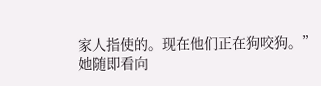家人指使的。现在他们正在狗咬狗。”
她随即看向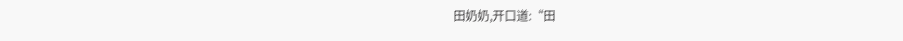田奶奶,开口道:“田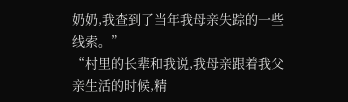奶奶,我查到了当年我母亲失踪的一些线索。”
“村里的长辈和我说,我母亲跟着我父亲生活的时候,精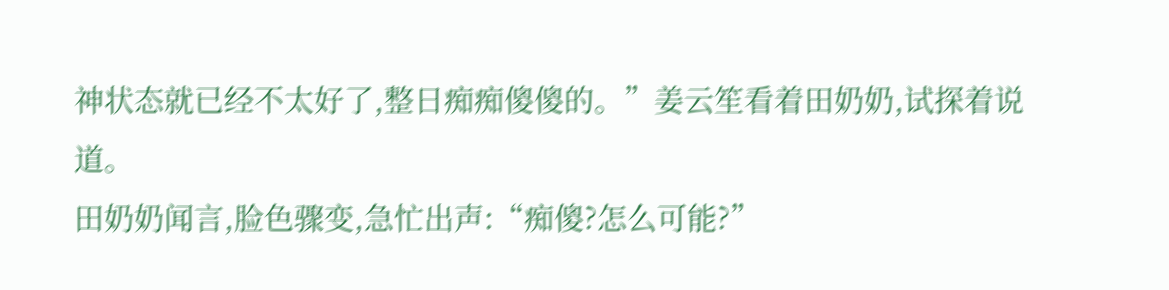神状态就已经不太好了,整日痴痴傻傻的。”姜云笙看着田奶奶,试探着说道。
田奶奶闻言,脸色骤变,急忙出声:“痴傻?怎么可能?”